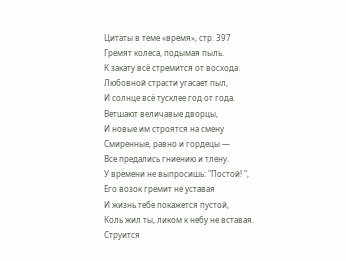Цитаты в теме «время», стр. 397
Гремят колеса, подымая пыль.
К закату всё стремится от восхода.
Любовной страсти угасает пыл,
И солнце всё тусклее год от года.
Ветшают величавые дворцы,
И новые им строятся на смену
Смиренные, равно и гордецы —
Все предались гниению и тлену.
У времени не выпросишь: "Постой! ",
Его возок гремит не уставая
И жизнь тебе покажется пустой,
Коль жил ты, ликом к небу не вставая.
Струится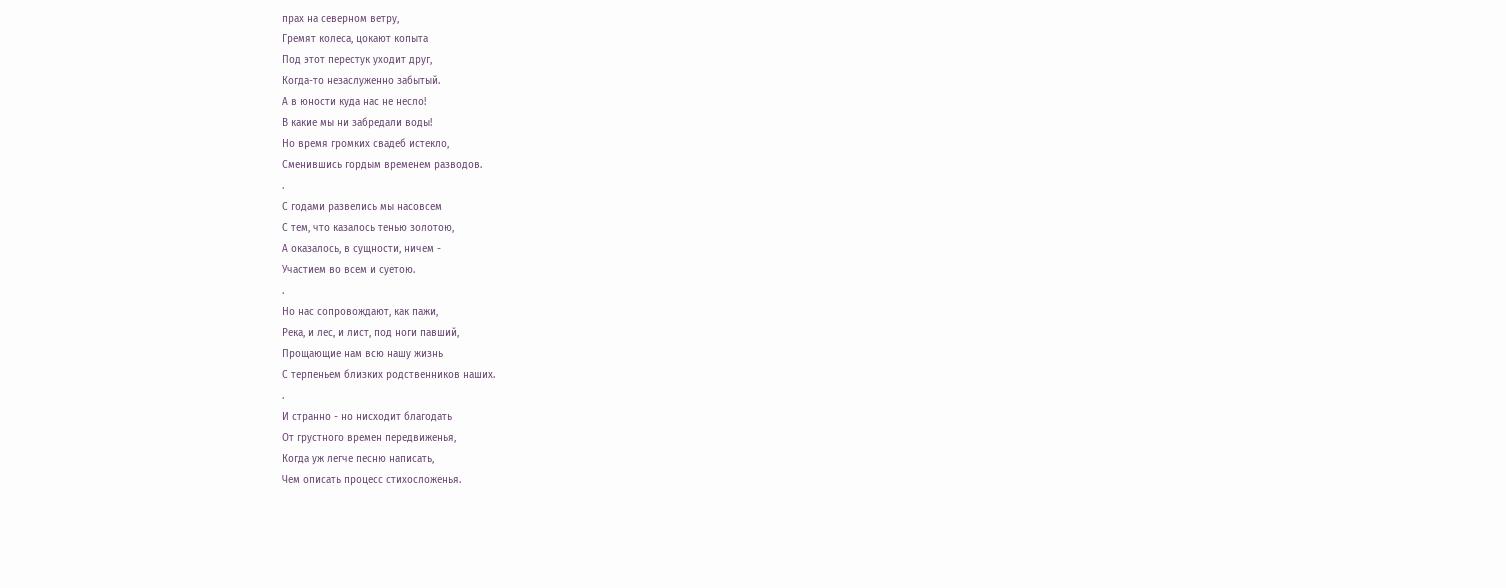прах на северном ветру,
Гремят колеса, цокают копыта
Под этот перестук уходит друг,
Когда-то незаслуженно забытый.
А в юности куда нас не несло!
В какие мы ни забредали воды!
Но время громких свадеб истекло,
Сменившись гордым временем разводов.
.
С годами развелись мы насовсем
С тем, что казалось тенью золотою,
А оказалось, в сущности, ничем -
Участием во всем и суетою.
.
Но нас сопровождают, как пажи,
Река, и лес, и лист, под ноги павший,
Прощающие нам всю нашу жизнь
С терпеньем близких родственников наших.
.
И странно - но нисходит благодать
От грустного времен передвиженья,
Когда уж легче песню написать,
Чем описать процесс стихосложенья.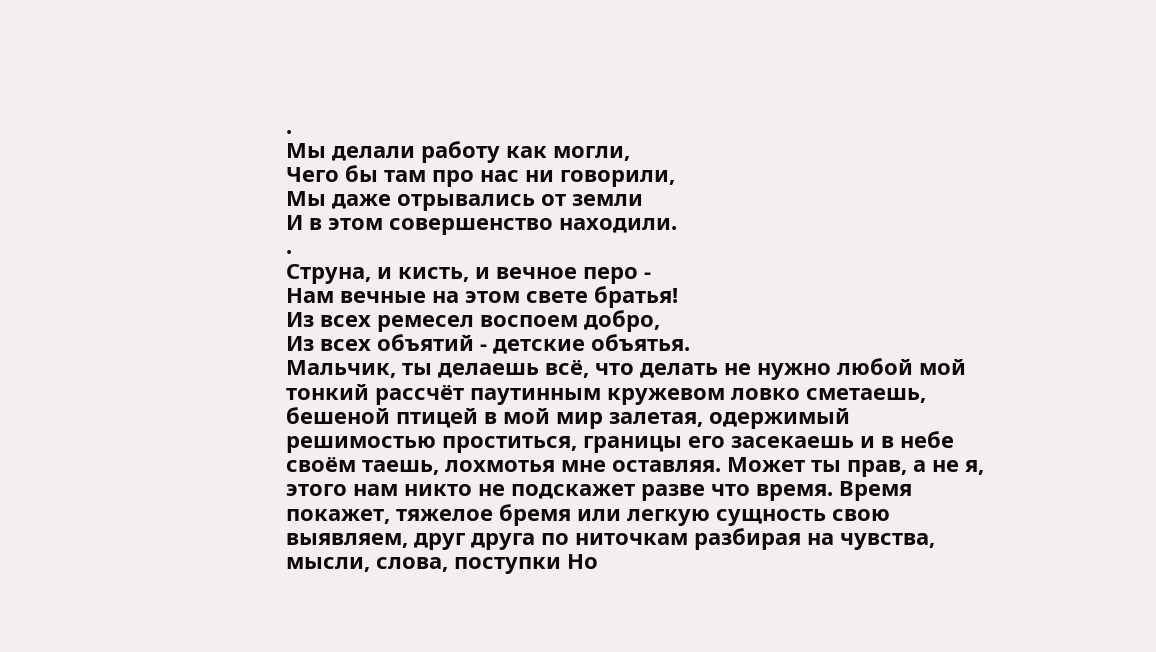.
Мы делали работу как могли,
Чего бы там про нас ни говорили,
Мы даже отрывались от земли
И в этом совершенство находили.
.
Струна, и кисть, и вечное перо -
Нам вечные на этом свете братья!
Из всех ремесел воспоем добро,
Из всех объятий - детские объятья.
Мальчик, ты делаешь всё, что делать не нужно любой мой тонкий рассчёт паутинным кружевом ловко сметаешь, бешеной птицей в мой мир залетая, одержимый решимостью проститься, границы его засекаешь и в небе своём таешь, лохмотья мне оставляя. Может ты прав, а не я, этого нам никто не подскажет разве что время. Время покажет, тяжелое бремя или легкую сущность свою выявляем, друг друга по ниточкам разбирая на чувства, мысли, слова, поступки Но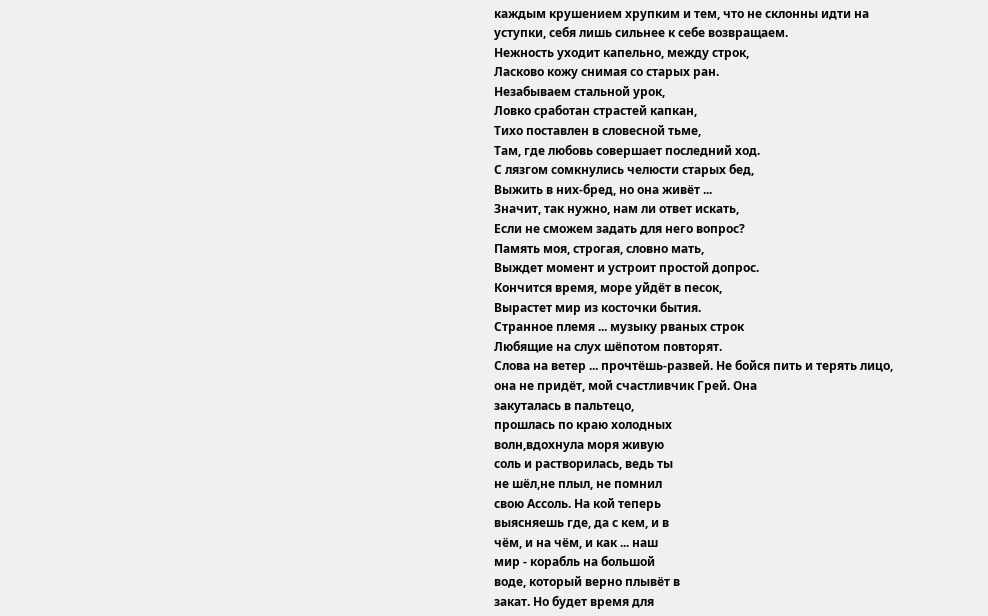каждым крушением хрупким и тем, что не склонны идти на уступки, себя лишь сильнее к себе возвращаем.
Нежность уходит капельно, между строк,
Ласково кожу снимая со старых ран.
Незабываем стальной урок,
Ловко сработан страстей капкан,
Тихо поставлен в словесной тьме,
Там, где любовь совершает последний ход.
С лязгом сомкнулись челюсти старых бед,
Выжить в них-бред, но она живёт ...
Значит, так нужно, нам ли ответ искать,
Если не сможем задать для него вопрос?
Память моя, строгая, словно мать,
Выждет момент и устроит простой допрос.
Кончится время, море уйдёт в песок,
Вырастет мир из косточки бытия.
Странное племя ... музыку рваных строк
Любящие на слух шёпотом повторят.
Cлова на ветер ... прочтёшь-развей. Не бойся пить и терять лицо, она не придёт, мой счастливчик Грей. Она
закуталась в пальтецо,
прошлась по краю холодных
волн,вдохнула моря живую
соль и растворилась, ведь ты
не шёл,не плыл, не помнил
свою Ассоль. На кой теперь
выясняешь где, да с кем, и в
чём, и на чём, и как ... наш
мир - корабль на большой
воде, который верно плывёт в
закат. Но будет время для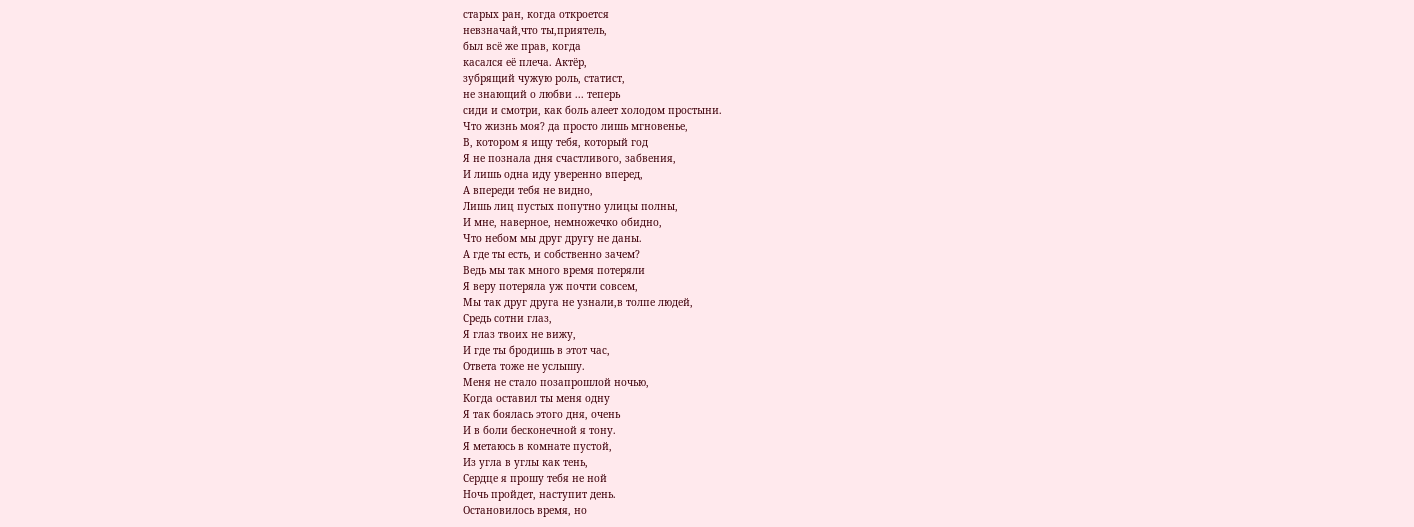старых ран, когда откроется
невзначай,что ты,приятель,
был всё же прав, когда
касался её плеча. Актёр,
зубрящий чужую роль, статист,
не знающий о любви ... теперь
сиди и смотри, как боль алеет холодом простыни.
Что жизнь моя? да просто лишь мгновенье,
В, котором я ищу тебя, который год
Я не познала дня счастливого, забвения,
И лишь одна иду уверенно вперед,
А впереди тебя не видно,
Лишь лиц пустых попутно улицы полны,
И мне, наверное, немножечко обидно,
Что небом мы друг другу не даны.
А где ты есть, и собственно зачем?
Ведь мы так много время потеряли
Я веру потеряла уж почти совсем,
Мы так друг друга не узнали,в толпе людей,
Средь сотни глаз,
Я глаз твоих не вижу,
И где ты бродишь в этот час,
Ответа тоже не услышу.
Меня не стало позапрошлой ночью,
Когда оставил ты меня одну
Я так боялась этого дня, очень
И в боли бесконечной я тону.
Я метаюсь в комнате пустой,
Из угла в углы как тень,
Сердце я прошу тебя не ной
Ночь пройдет, наступит день.
Остановилось время, но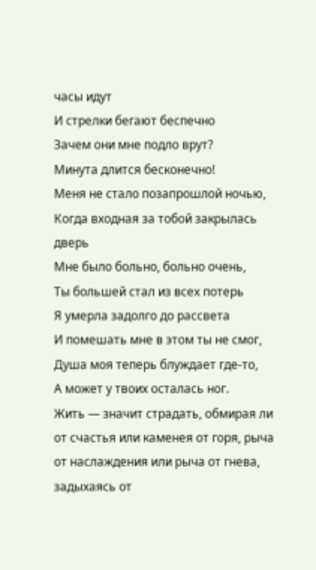часы идут
И стрелки бегают беспечно
Зачем они мне подло врут?
Минута длится бесконечно!
Меня не стало позапрошлой ночью,
Когда входная за тобой закрылась дверь
Мне было больно, больно очень,
Ты большей стал из всех потерь
Я умерла задолго до рассвета
И помешать мне в этом ты не смог,
Душа моя теперь блуждает где-то,
А может у твоих осталась ног.
Жить — значит страдать, обмирая ли от счастья или каменея от горя, рыча от наслаждения или рыча от гнева, задыхаясь от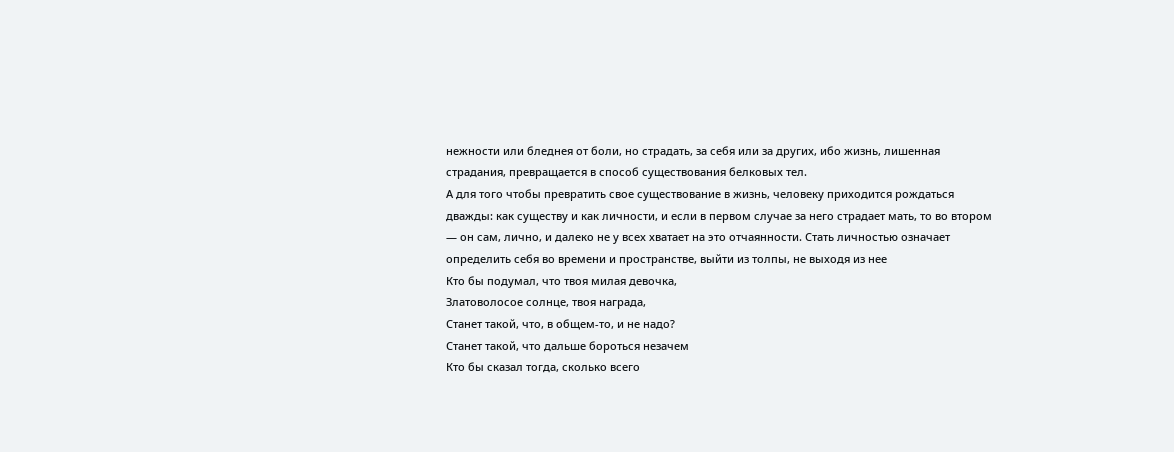нежности или бледнея от боли, но страдать, за себя или за других, ибо жизнь, лишенная страдания, превращается в способ существования белковых тел.
А для того чтобы превратить свое существование в жизнь, человеку приходится рождаться дважды: как существу и как личности, и если в первом случае за него страдает мать, то во втором — он сам, лично, и далеко не у всех хватает на это отчаянности. Стать личностью означает определить себя во времени и пространстве, выйти из толпы, не выходя из нее
Кто бы подумал, что твоя милая девочка,
Златоволосое солнце, твоя награда,
Станет такой, что, в общем-то, и не надо?
Станет такой, что дальше бороться незачем
Кто бы сказал тогда, сколько всего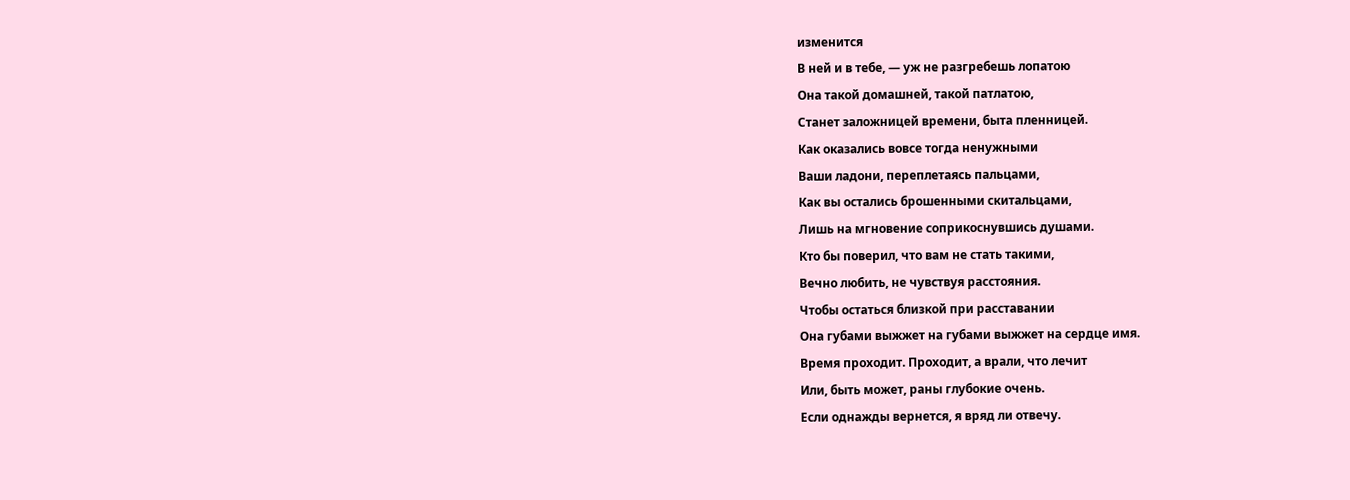изменится
В ней и в тебе, — уж не разгребешь лопатою
Она такой домашней, такой патлатою,
Станет заложницей времени, быта пленницей.
Как оказались вовсе тогда ненужными
Ваши ладони, переплетаясь пальцами,
Как вы остались брошенными скитальцами,
Лишь на мгновение соприкоснувшись душами.
Кто бы поверил, что вам не стать такими,
Вечно любить, не чувствуя расстояния.
Чтобы остаться близкой при расставании
Она губами выжжет на губами выжжет на сердце имя.
Время проходит. Проходит, а врали, что лечит
Или, быть может, раны глубокие очень.
Если однажды вернется, я вряд ли отвечу.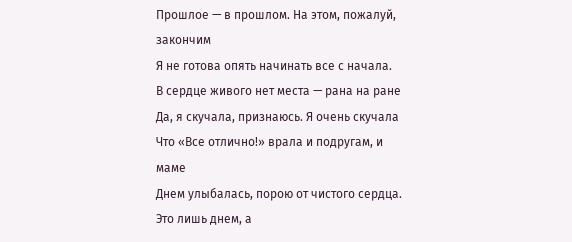Прошлое — в прошлом. На этом, пожалуй, закончим
Я не готова опять начинать все с начала.
В сердце живого нет места — рана на ране
Да, я скучала, признаюсь. Я очень скучала
Что «Все отлично!» врала и подругам, и маме
Днем улыбалась, порою от чистого сердца.
Это лишь днем, а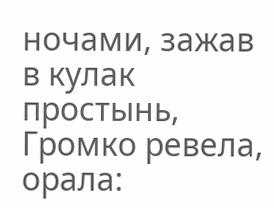ночами, зажав в кулак простынь,
Громко ревела, орала: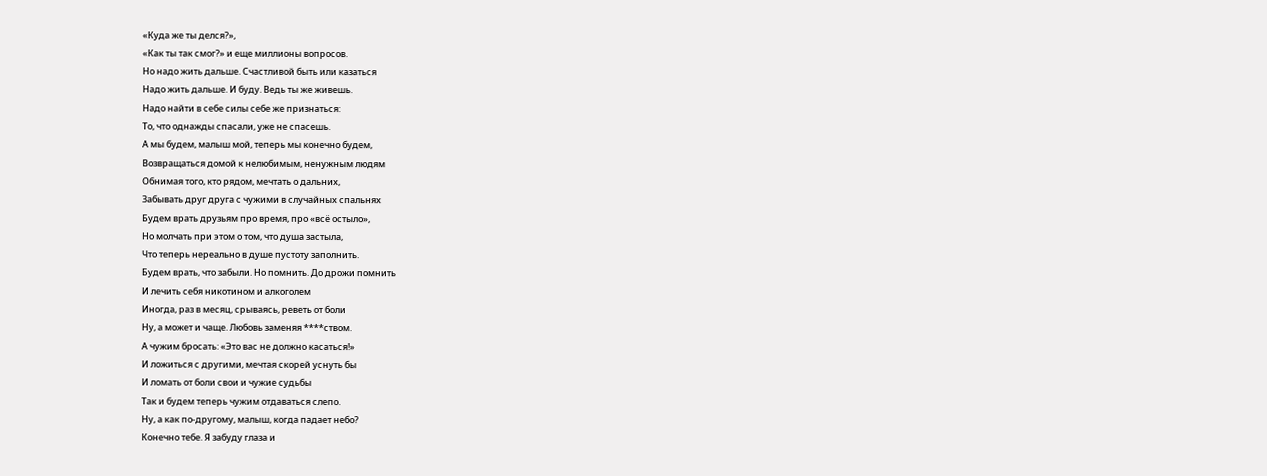«Куда же ты делся?»,
«Как ты так смог?» и еще миллионы вопросов.
Но надо жить дальше. Счастливой быть или казаться
Надо жить дальше. И буду. Ведь ты же живешь.
Надо найти в себе силы себе же признаться:
То, что однажды спасали, уже не спасешь.
А мы будем, малыш мой, теперь мы конечно будем,
Возвращаться домой к нелюбимым, ненужным людям
Обнимая того, кто рядом, мечтать о дальних,
Забывать друг друга с чужими в случайных спальнях
Будем врать друзьям про время, про «всё остыло»,
Но молчать при этом о том, что душа застыла,
Что теперь нереально в душе пустоту заполнить.
Будем врать, что забыли. Но помнить. До дрожи помнить
И лечить себя никотином и алкоголем
Иногда, раз в месяц, срываясь, реветь от боли
Ну, а может и чаще. Любовь заменяя ****ством.
А чужим бросать: «Это вас не должно касаться!»
И ложиться с другими, мечтая скорей уснуть бы
И ломать от боли свои и чужие судьбы
Так и будем теперь чужим отдаваться слепо.
Ну, а как по-другому, малыш, когда падает небо?
Конечно тебе. Я забуду глаза и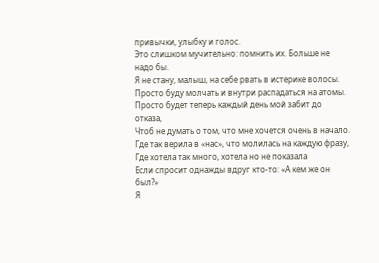привычки, улыбку и голос.
Это слишком мучительно: помнить их. Больше не надо бы.
Я не стану, малыш, на себе рвать в истерике волосы.
Просто буду молчать и внутри распадаться на атомы.
Просто будет теперь каждый день мой забит до отказа,
Чтоб не думать о том, что мне хочется очень в начало.
Где так верила в «нас», что молилась на каждую фразу,
Где хотела так много, хотела но не показала
Если спросит однажды вдруг кто-то: «А кем же он был?»
Я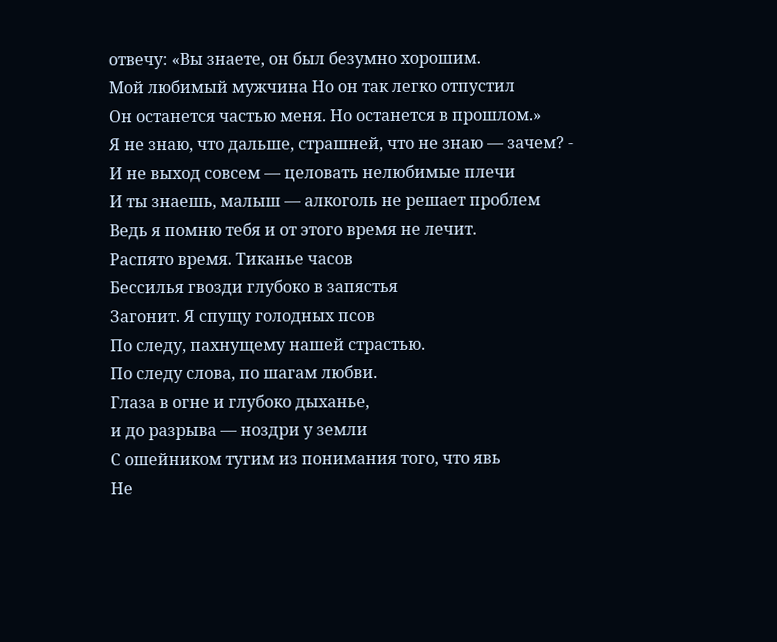отвечу: «Вы знаете, он был безумно хорошим.
Мой любимый мужчина Но он так легко отпустил
Он останется частью меня. Но останется в прошлом.»
Я не знаю, что дальше, страшней, что не знаю — зачем? -
И не выход совсем — целовать нелюбимые плечи
И ты знаешь, малыш — алкоголь не решает проблем
Ведь я помню тебя и от этого время не лечит.
Распято время. Тиканье часов
Бессилья гвозди глубоко в запястья
Загонит. Я спущу голодных псов
По следу, пахнущему нашей страстью.
По следу слова, по шагам любви.
Глаза в огне и глубоко дыханье,
и до разрыва — ноздри у земли
С ошейником тугим из понимания того, что явь
Не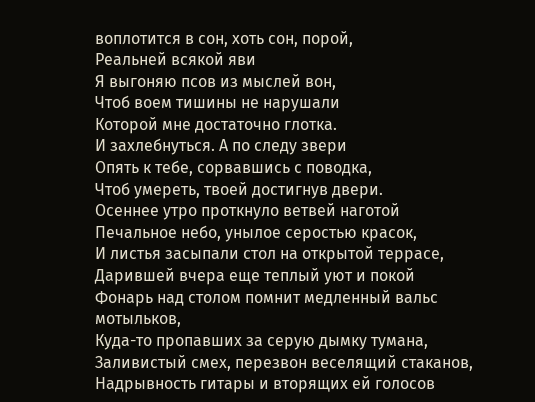воплотится в сон, хоть сон, порой,
Реальней всякой яви
Я выгоняю псов из мыслей вон,
Чтоб воем тишины не нарушали
Которой мне достаточно глотка.
И захлебнуться. А по следу звери
Опять к тебе, сорвавшись с поводка,
Чтоб умереть, твоей достигнув двери.
Осеннее утро проткнуло ветвей наготой
Печальное небо, унылое серостью красок,
И листья засыпали стол на открытой террасе,
Дарившей вчера еще теплый уют и покой
Фонарь над столом помнит медленный вальс мотыльков,
Куда-то пропавших за серую дымку тумана,
Заливистый смех, перезвон веселящий стаканов,
Надрывность гитары и вторящих ей голосов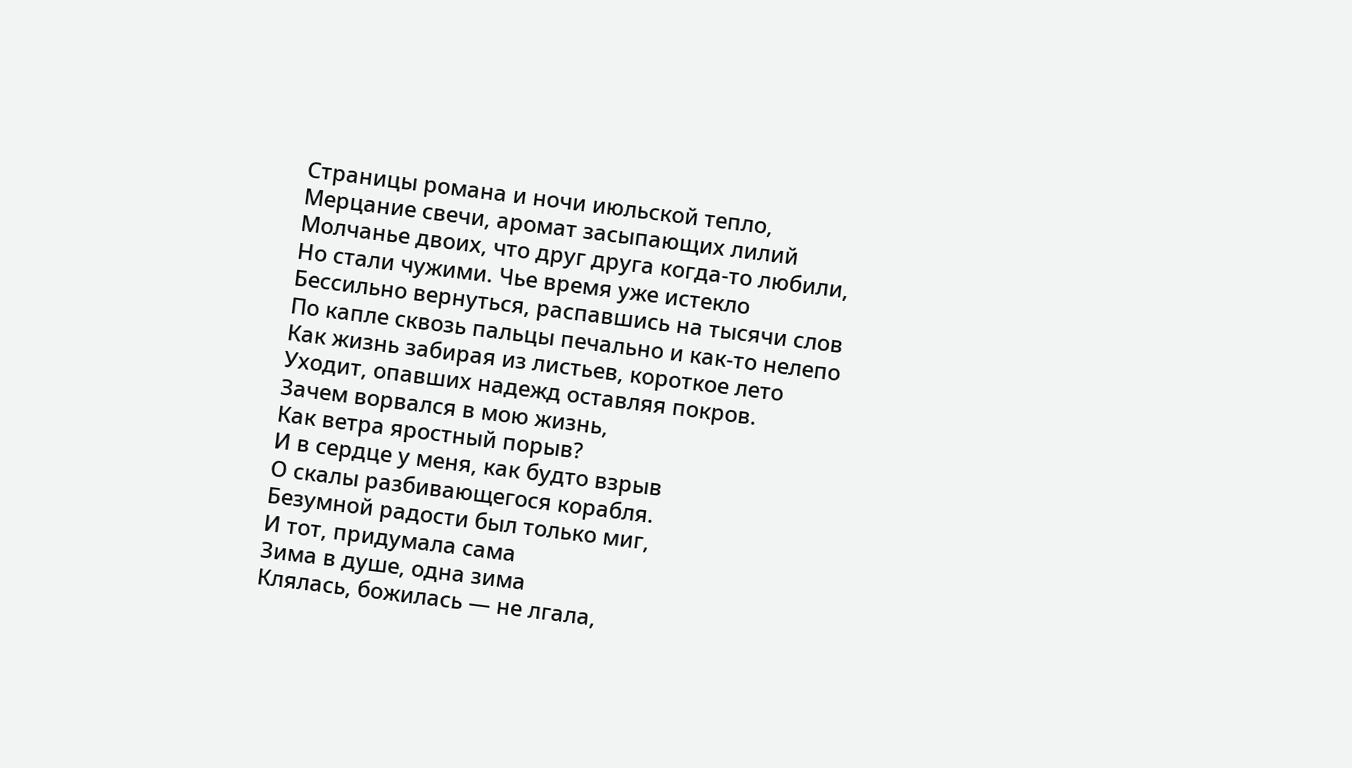Страницы романа и ночи июльской тепло,
Мерцание свечи, аромат засыпающих лилий
Молчанье двоих, что друг друга когда-то любили,
Но стали чужими. Чье время уже истекло
Бессильно вернуться, распавшись на тысячи слов
По капле сквозь пальцы печально и как-то нелепо
Как жизнь забирая из листьев, короткое лето
Уходит, опавших надежд оставляя покров.
Зачем ворвался в мою жизнь,
Как ветра яростный порыв?
И в сердце у меня, как будто взрыв
О скалы разбивающегося корабля.
Безумной радости был только миг,
И тот, придумала сама
Зима в душе, одна зима
Клялась, божилась — не лгала,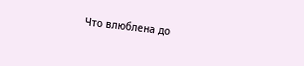Что влюблена до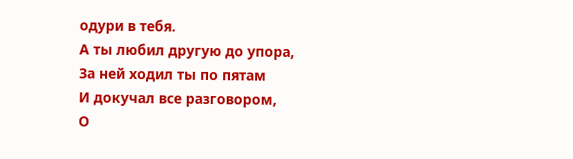одури в тебя.
А ты любил другую до упора,
За ней ходил ты по пятам
И докучал все разговором,
О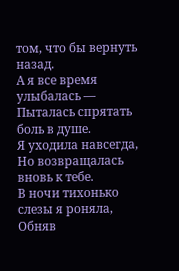том, что бы вернуть назад.
А я все время улыбалась —
Пыталась спрятать боль в душе.
Я уходила навсегда,
Но возвращалась вновь к тебе.
В ночи тихонько слезы я роняла,
Обняв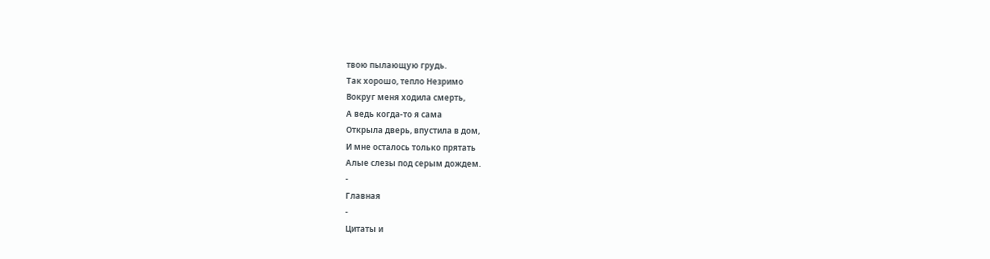твою пылающую грудь.
Так хорошо, тепло Незримо
Вокруг меня ходила смерть,
А ведь когда-то я сама
Открыла дверь, впустила в дом,
И мне осталось только прятать
Алые слезы под серым дождем.
-
Главная
-
Цитаты и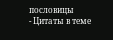пословицы
- Цитаты в теме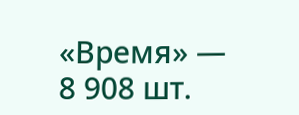«Время» — 8 908 шт.